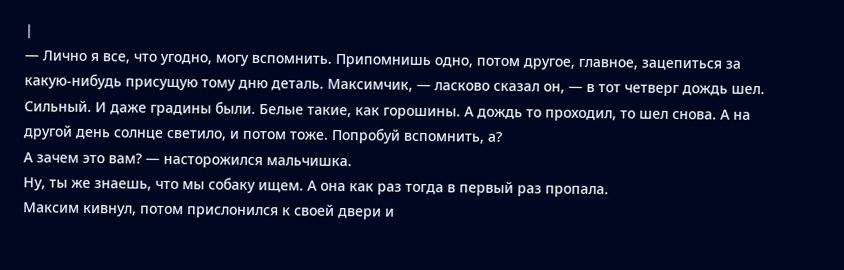|
— Лично я все, что угодно, могу вспомнить. Припомнишь одно, потом другое, главное, зацепиться за какую-нибудь присущую тому дню деталь. Максимчик, — ласково сказал он, — в тот четверг дождь шел. Сильный. И даже градины были. Белые такие, как горошины. А дождь то проходил, то шел снова. А на другой день солнце светило, и потом тоже. Попробуй вспомнить, а?
А зачем это вам? — насторожился мальчишка.
Ну, ты же знаешь, что мы собаку ищем. А она как раз тогда в первый раз пропала.
Максим кивнул, потом прислонился к своей двери и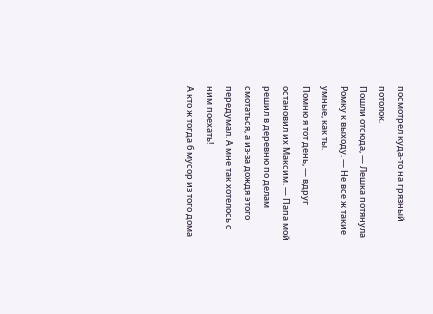посмотрел куда-то на грязный потолок.
Пошли отсюда, — Лешка потянула Ромку к выходу. — Не все ж такие умные, как ты.
Помню я тот день, — вдруг остановил их Максим. — Папа мой решил в деревню по делам смотаться, а из-за дождя этого передумал. А мне так хотелось с ним поехать!
А кто ж тогда б мусор из того дома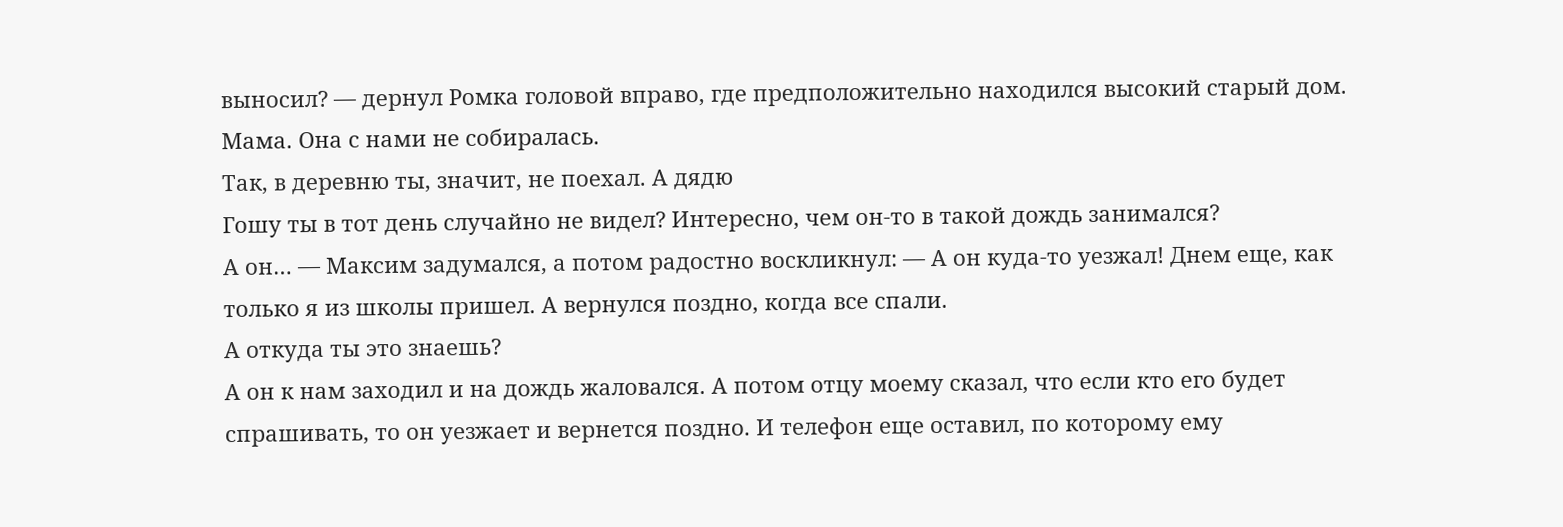выносил? — дернул Ромка головой вправо, где предположительно находился высокий старый дом.
Мама. Она с нами не собиралась.
Так, в деревню ты, значит, не поехал. А дядю
Гошу ты в тот день случайно не видел? Интересно, чем он-то в такой дождь занимался?
А он… — Максим задумался, а потом радостно воскликнул: — А он куда-то уезжал! Днем еще, как только я из школы пришел. А вернулся поздно, когда все спали.
А откуда ты это знаешь?
А он к нам заходил и на дождь жаловался. А потом отцу моему сказал, что если кто его будет спрашивать, то он уезжает и вернется поздно. И телефон еще оставил, по которому ему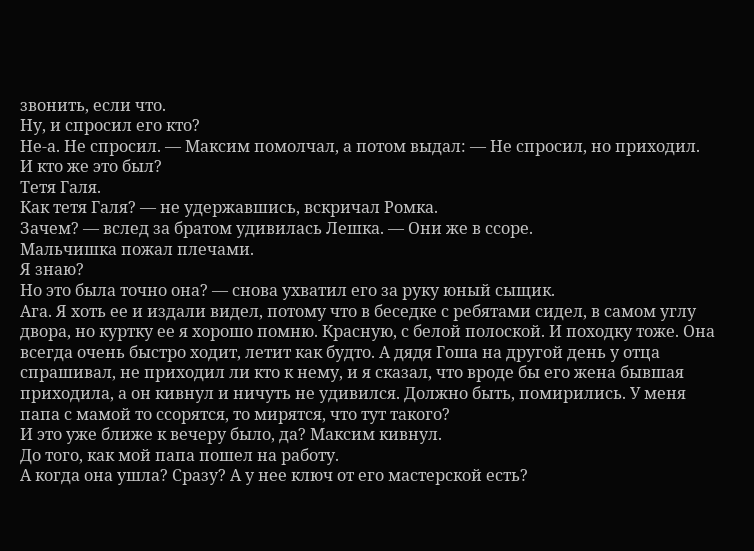звонить, если что.
Ну, и спросил его кто?
Не-а. Не спросил. — Максим помолчал, а потом выдал: — Не спросил, но приходил.
И кто же это был?
Тетя Галя.
Как тетя Галя? — не удержавшись, вскричал Ромка.
Зачем? — вслед за братом удивилась Лешка. — Они же в ссоре.
Мальчишка пожал плечами.
Я знаю?
Но это была точно она? — снова ухватил его за руку юный сыщик.
Ага. Я хоть ее и издали видел, потому что в беседке с ребятами сидел, в самом углу двора, но куртку ее я хорошо помню. Красную, с белой полоской. И походку тоже. Она всегда очень быстро ходит, летит как будто. А дядя Гоша на другой день у отца спрашивал, не приходил ли кто к нему, и я сказал, что вроде бы его жена бывшая приходила, а он кивнул и ничуть не удивился. Должно быть, помирились. У меня папа с мамой то ссорятся, то мирятся, что тут такого?
И это уже ближе к вечеру было, да? Максим кивнул.
До того, как мой папа пошел на работу.
А когда она ушла? Сразу? А у нее ключ от его мастерской есть?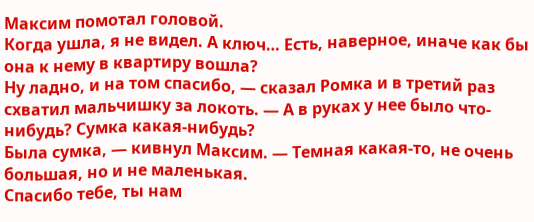Максим помотал головой.
Когда ушла, я не видел. А ключ… Есть, наверное, иначе как бы она к нему в квартиру вошла?
Ну ладно, и на том спасибо, — сказал Ромка и в третий раз схватил мальчишку за локоть. — А в руках у нее было что-нибудь? Сумка какая-нибудь?
Была сумка, — кивнул Максим. — Темная какая-то, не очень большая, но и не маленькая.
Спасибо тебе, ты нам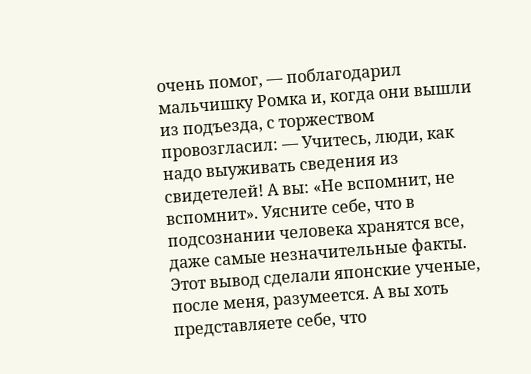очень помог, — поблагодарил мальчишку Ромка и, когда они вышли из подъезда, с торжеством провозгласил: — Учитесь, люди, как надо выуживать сведения из свидетелей! А вы: «Не вспомнит, не вспомнит». Уясните себе, что в подсознании человека хранятся все, даже самые незначительные факты. Этот вывод сделали японские ученые, после меня, разумеется. А вы хоть представляете себе, что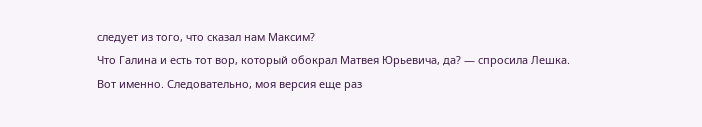следует из того, что сказал нам Максим?
Что Галина и есть тот вор, который обокрал Матвея Юрьевича, да? — спросила Лешка.
Вот именно. Следовательно, моя версия еще раз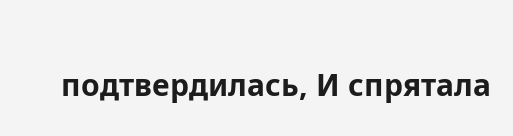подтвердилась, И спрятала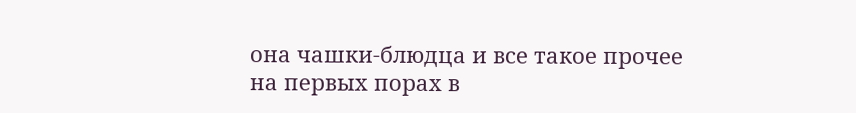она чашки-блюдца и все такое прочее на первых порах в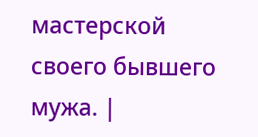мастерской своего бывшего мужа. |